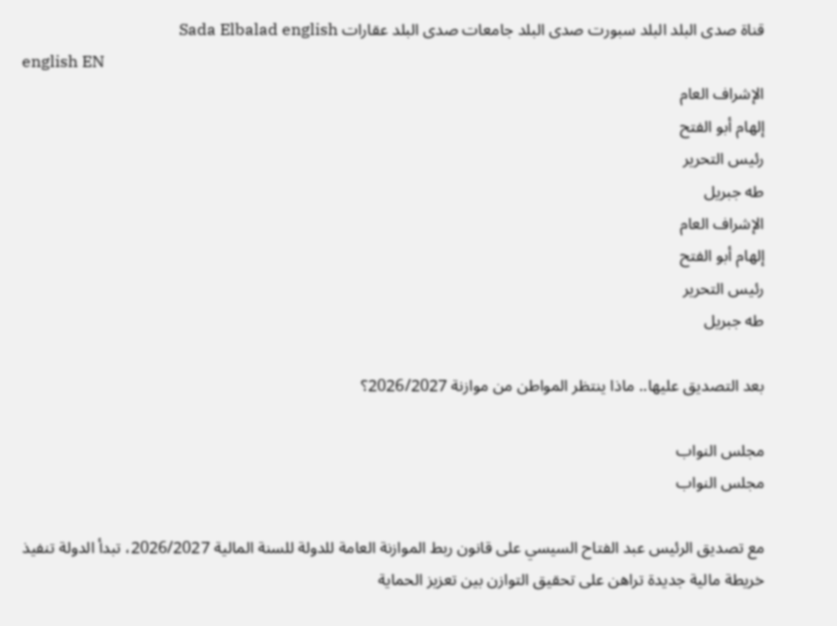قناة صدى البلد البلد سبورت صدى البلد جامعات صدى البلد عقارات Sada Elbalad english
english EN
الإشراف العام
إلهام أبو الفتح
رئيس التحرير
طه جبريل
الإشراف العام
إلهام أبو الفتح
رئيس التحرير
طه جبريل

بعد التصديق عليها.. ماذا ينتظر المواطن من موازنة 2026/2027؟

مجلس النواب
مجلس النواب

مع تصديق الرئيس عبد الفتاح السيسي على قانون ربط الموازنة العامة للدولة للسنة المالية 2026/2027، تبدأ الدولة تنفيذ خريطة مالية جديدة تراهن على تحقيق التوازن بين تعزيز الحماية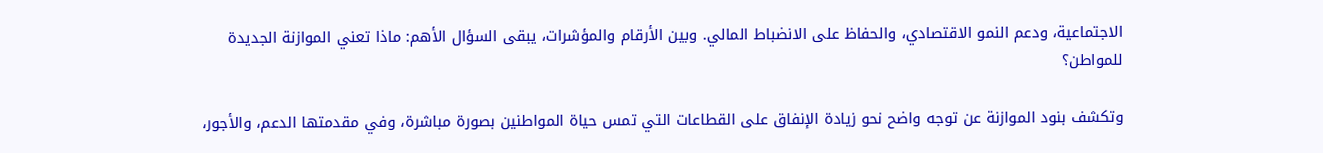الاجتماعية، ودعم النمو الاقتصادي، والحفاظ على الانضباط المالي. وبين الأرقام والمؤشرات، يبقى السؤال الأهم: ماذا تعني الموازنة الجديدة للمواطن؟

وتكشف بنود الموازنة عن توجه واضح نحو زيادة الإنفاق على القطاعات التي تمس حياة المواطنين بصورة مباشرة، وفي مقدمتها الدعم، والأجور،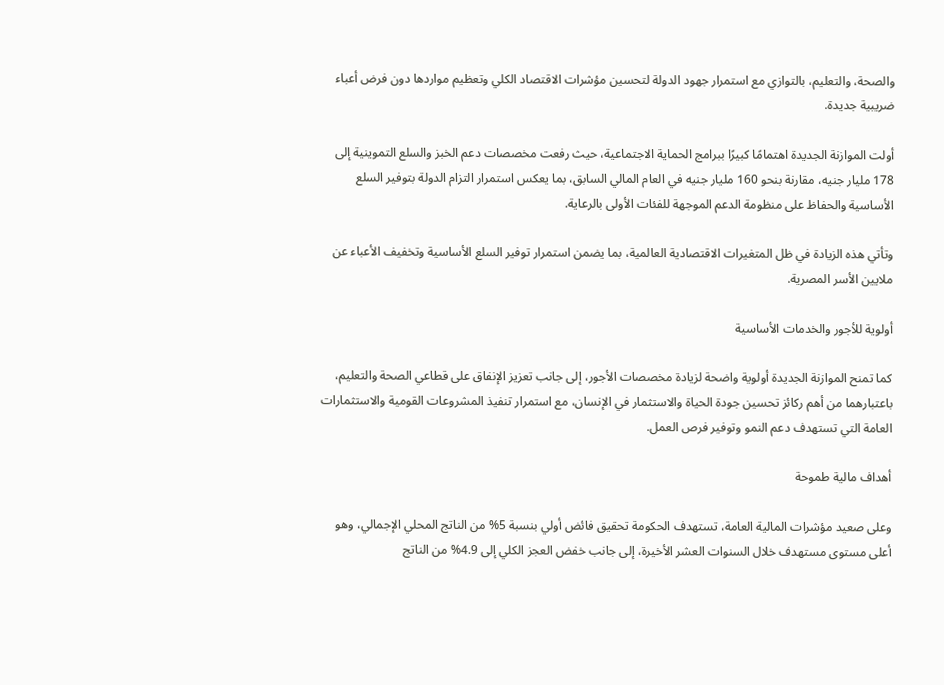والصحة، والتعليم، بالتوازي مع استمرار جهود الدولة لتحسين مؤشرات الاقتصاد الكلي وتعظيم مواردها دون فرض أعباء ضريبية جديدة.

أولت الموازنة الجديدة اهتمامًا كبيرًا ببرامج الحماية الاجتماعية، حيث رفعت مخصصات دعم الخبز والسلع التموينية إلى 178 مليار جنيه، مقارنة بنحو 160 مليار جنيه في العام المالي السابق، بما يعكس استمرار التزام الدولة بتوفير السلع الأساسية والحفاظ على منظومة الدعم الموجهة للفئات الأولى بالرعاية.

وتأتي هذه الزيادة في ظل المتغيرات الاقتصادية العالمية، بما يضمن استمرار توفير السلع الأساسية وتخفيف الأعباء عن ملايين الأسر المصرية.

أولوية للأجور والخدمات الأساسية

كما تمنح الموازنة الجديدة أولوية واضحة لزيادة مخصصات الأجور، إلى جانب تعزيز الإنفاق على قطاعي الصحة والتعليم، باعتبارهما من أهم ركائز تحسين جودة الحياة والاستثمار في الإنسان، مع استمرار تنفيذ المشروعات القومية والاستثمارات العامة التي تستهدف دعم النمو وتوفير فرص العمل.

أهداف مالية طموحة

وعلى صعيد مؤشرات المالية العامة، تستهدف الحكومة تحقيق فائض أولي بنسبة 5% من الناتج المحلي الإجمالي، وهو أعلى مستوى مستهدف خلال السنوات العشر الأخيرة، إلى جانب خفض العجز الكلي إلى 4.9% من الناتج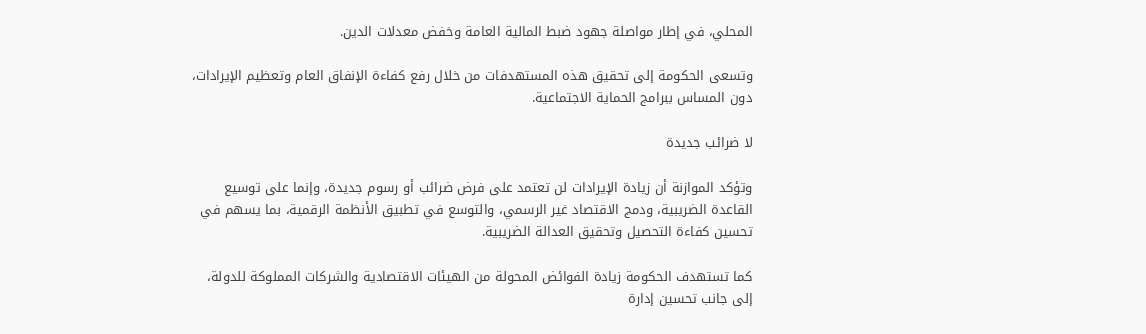المحلي، في إطار مواصلة جهود ضبط المالية العامة وخفض معدلات الدين.

وتسعى الحكومة إلى تحقيق هذه المستهدفات من خلال رفع كفاءة الإنفاق العام وتعظيم الإيرادات، دون المساس ببرامج الحماية الاجتماعية.

لا ضرائب جديدة

وتؤكد الموازنة أن زيادة الإيرادات لن تعتمد على فرض ضرائب أو رسوم جديدة، وإنما على توسيع القاعدة الضريبية، ودمج الاقتصاد غير الرسمي، والتوسع في تطبيق الأنظمة الرقمية، بما يسهم في تحسين كفاءة التحصيل وتحقيق العدالة الضريبية.

كما تستهدف الحكومة زيادة الفوائض المحولة من الهيئات الاقتصادية والشركات المملوكة للدولة، إلى جانب تحسين إدارة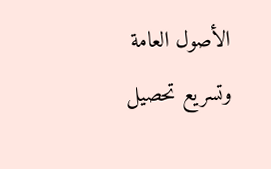الأصول العامة وتسريع تحصيل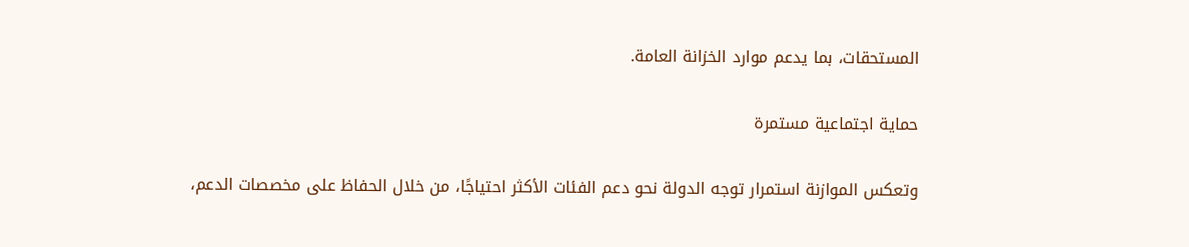المستحقات، بما يدعم موارد الخزانة العامة.

حماية اجتماعية مستمرة

وتعكس الموازنة استمرار توجه الدولة نحو دعم الفئات الأكثر احتياجًا، من خلال الحفاظ على مخصصات الدعم،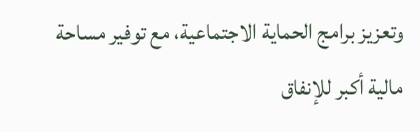وتعزيز برامج الحماية الاجتماعية، مع توفير مساحة مالية أكبر للإنفاق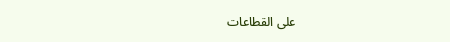على القطاعات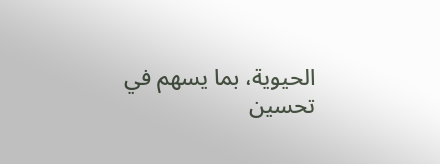الحيوية، بما يسهم في تحسين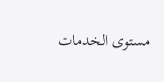مستوى الخدمات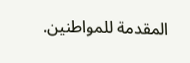المقدمة للمواطنين.